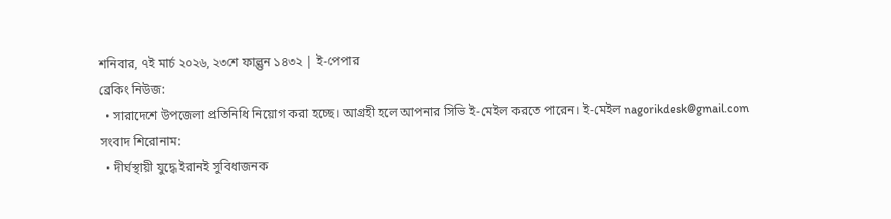শনিবার, ৭ই মার্চ ২০২৬, ২৩শে ফাল্গুন ১৪৩২ | ই-পেপার
ব্রেকিং নিউজ:
  • সারাদেশে উপজেলা প্রতিনিধি নিয়োগ করা হচ্ছে। আগ্রহী হলে আপনার সিভি ই-মেইল করতে পারেন। ই-মেইল nagorikdesk@gmail.com
সংবাদ শিরোনাম:
  • দীর্ঘস্থায়ী যুদ্ধে ইরানই সুবিধাজনক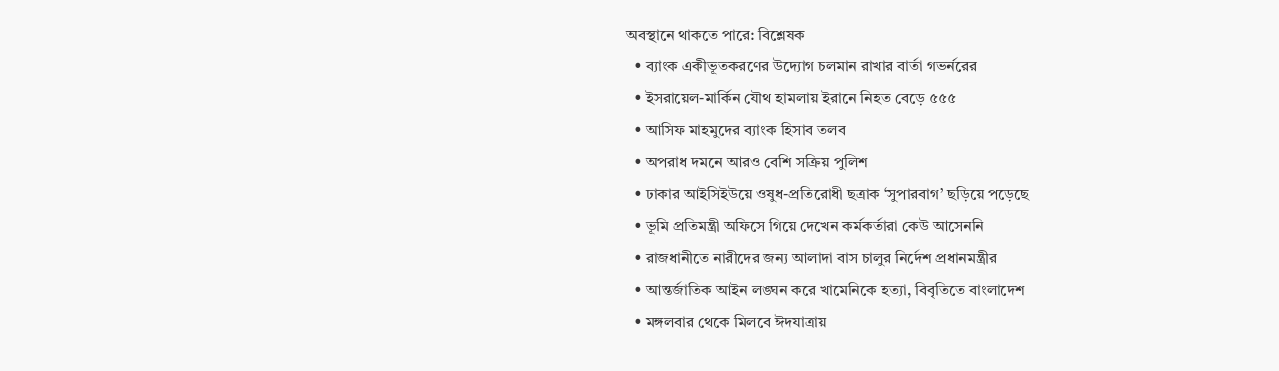অবস্থানে থাকতে পারে: বিশ্লেষক
  • ব্যাংক একীভূতকরণের উদ্যোগ চলমান রাখার বার্তা গভর্নরের
  • ইসরায়েল-মার্কিন যৌথ হামলায় ইরানে নিহত বেড়ে ৫৫৫
  • আসিফ মাহমুদের ব্যাংক হিসাব তলব
  • অপরাধ দমনে আরও বেশি সক্রিয় পুলিশ
  • ঢাকার আইসিইউয়ে ওষুধ-প্রতিরোধী ছত্রাক ‘সুপারবাগ’ ছড়িয়ে পড়েছে
  • ভূমি প্রতিমন্ত্রী অফিসে গিয়ে দেখেন কর্মকর্তারা কেউ আসেননি
  • রাজধানীতে নারীদের জন্য আলাদা বাস চালুর নির্দেশ প্রধানমন্ত্রীর
  • আন্তর্জাতিক আইন লঙ্ঘন করে খামেনিকে হত্যা, বিবৃতিতে বাংলাদেশ
  • মঙ্গলবার থেকে মিলবে ঈদযাত্রায়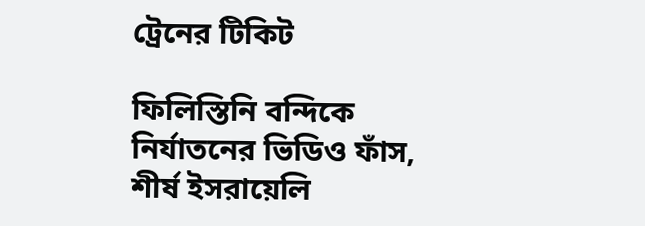ট্রেনের টিকিট

ফিলিস্তিনি বন্দিকে নির্যাতনের ভিডিও ফাঁস, শীর্ষ ইসরায়েলি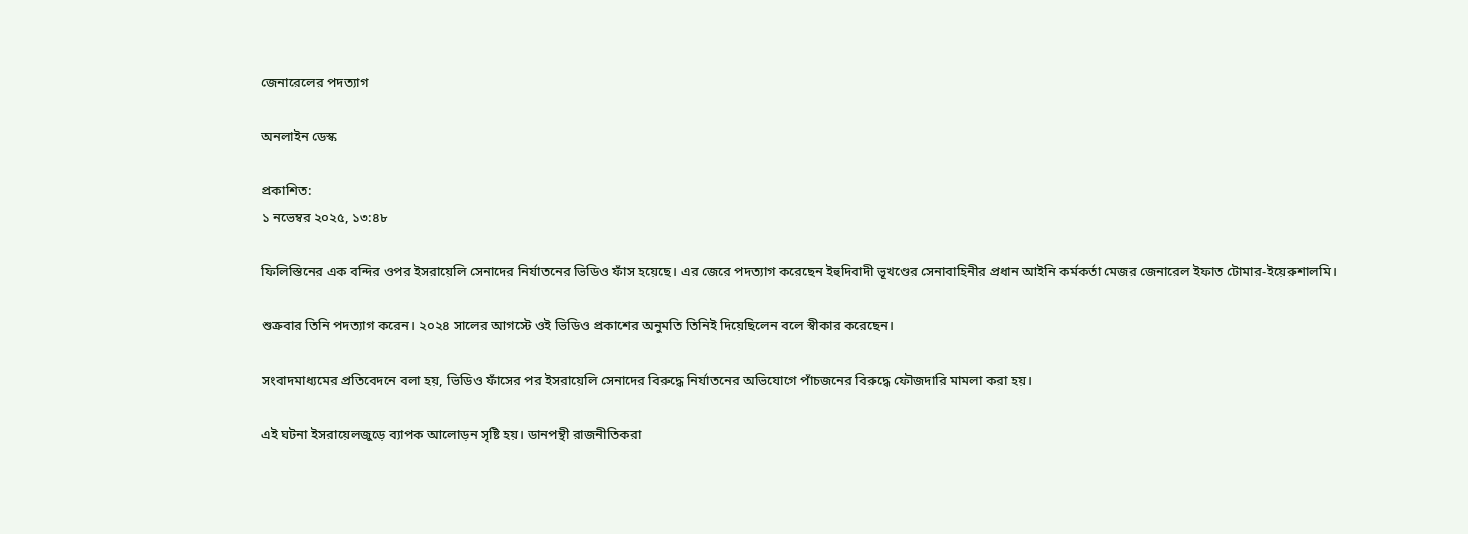জেনারেলের পদত্যাগ

অনলাইন ডেস্ক

প্রকাশিত:
১ নভেম্বর ২০২৫, ১৩:৪৮

ফিলিস্তিনের এক বন্দির ওপর ইসরায়েলি সেনাদের নির্যাতনের ভিডিও ফাঁস হয়েছে। এর জেরে পদত্যাগ করেছেন ইহুদিবাদী ভূখণ্ডের সেনাবাহিনীর প্রধান আইনি কর্মকর্তা মেজর জেনারেল ইফাত টোমার-ইয়েরুশালমি।

শুক্রবার তিনি পদত্যাগ করেন। ২০২৪ সালের আগস্টে ওই ভিডিও প্রকাশের অনুমতি তিনিই দিয়েছিলেন বলে স্বীকার করেছেন।

সংবাদমাধ্যমের প্রতিবেদনে বলা হয়, ভিডিও ফাঁসের পর ইসরায়েলি সেনাদের বিরুদ্ধে নির্যাতনের অভিযোগে পাঁচজনের বিরুদ্ধে ফৌজদারি মামলা করা হয়।

এই ঘটনা ইসরায়েলজুড়ে ব্যাপক আলোড়ন সৃষ্টি হয়। ডানপন্থী রাজনীতিকরা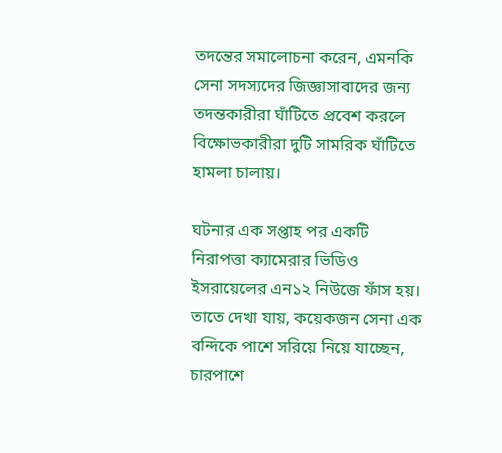তদন্তের সমালোচনা করেন, এমনকি সেনা সদস্যদের জিজ্ঞাসাবাদের জন্য তদন্তকারীরা ঘাঁটিতে প্রবেশ করলে বিক্ষোভকারীরা দুটি সামরিক ঘাঁটিতে হামলা চালায়।

ঘটনার এক সপ্তাহ পর একটি নিরাপত্তা ক্যামেরার ভিডিও ইসরায়েলের এন১২ নিউজে ফাঁস হয়। তাতে দেখা যায়, কয়েকজন সেনা এক বন্দিকে পাশে সরিয়ে নিয়ে যাচ্ছেন, চারপাশে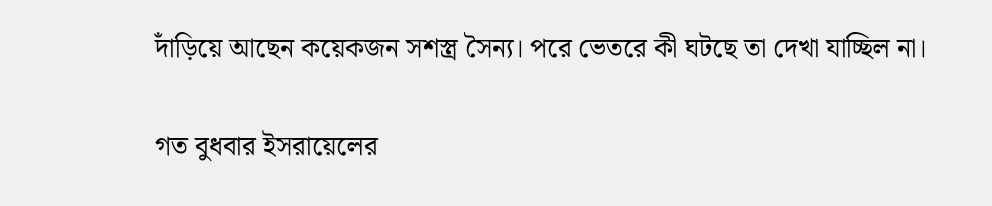দাঁড়িয়ে আছেন কয়েকজন সশস্ত্র সৈন্য। পরে ভেতরে কী ঘটছে তা দেখা যাচ্ছিল না।

গত বুধবার ইসরায়েলের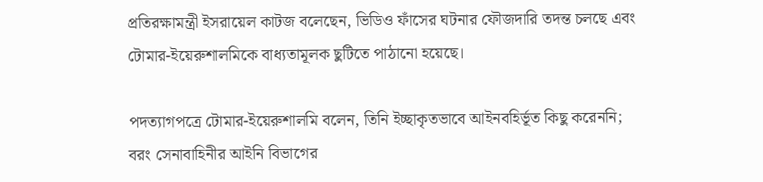প্রতিরক্ষামন্ত্রী ইসরায়েল কাটজ বলেছেন, ভিডিও ফাঁসের ঘটনার ফৌজদারি তদন্ত চলছে এবং টোমার-ইয়েরুশালমিকে বাধ্যতামূলক ছুটিতে পাঠানো হয়েছে।

পদত্যাগপত্রে টোমার-ইয়েরুশালমি বলেন, তিনি ইচ্ছাকৃতভাবে আইনবহির্ভূত কিছু করেননি; বরং সেনাবাহিনীর আইনি বিভাগের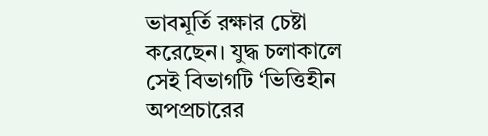ভাবমূর্তি রক্ষার চেষ্টা করেছেন। যুদ্ধ চলাকালে সেই বিভাগটি ‘ভিত্তিহীন অপপ্রচারের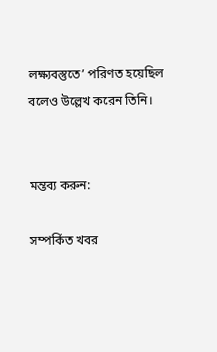লক্ষ্যবস্তুতে’ পরিণত হয়েছিল বলেও উল্লেখ করেন তিনি।


মন্তব্য করুন:

সম্পর্কিত খবর